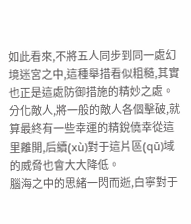如此看來,不將五人同步到同一處幻境迷宮之中,這種舉措看似粗糙,其實也正是這處防御措施的精妙之處。
分化敵人,將一般的敵人各個擊破,就算最終有一些幸運的精銳僥幸從這里離開,后續(xù)對于這片區(qū)域的威脅也會大大降低。
腦海之中的思緒一閃而逝,白寧對于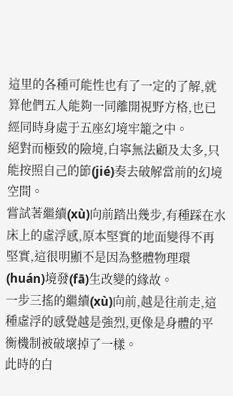這里的各種可能性也有了一定的了解,就算他們五人能夠一同離開視野方格,也已經同時身處于五座幻境牢籠之中。
絕對而極致的險境,白寧無法顧及太多,只能按照自己的節(jié)奏去破解當前的幻境空間。
嘗試著繼續(xù)向前踏出幾步,有種踩在水床上的虛浮感,原本堅實的地面變得不再堅實,這很明顯不是因為整體物理環(huán)境發(fā)生改變的緣故。
一步三搖的繼續(xù)向前,越是往前走,這種虛浮的感覺越是強烈,更像是身體的平衡機制被破壞掉了一樣。
此時的白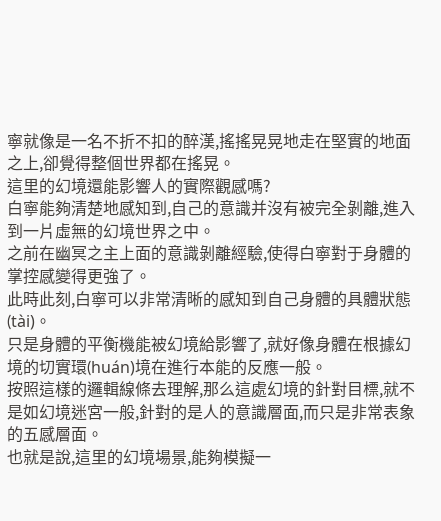寧就像是一名不折不扣的醉漢,搖搖晃晃地走在堅實的地面之上,卻覺得整個世界都在搖晃。
這里的幻境還能影響人的實際觀感嗎?
白寧能夠清楚地感知到,自己的意識并沒有被完全剝離,進入到一片虛無的幻境世界之中。
之前在幽冥之主上面的意識剝離經驗,使得白寧對于身體的掌控感變得更強了。
此時此刻,白寧可以非常清晰的感知到自己身體的具體狀態(tài)。
只是身體的平衡機能被幻境給影響了,就好像身體在根據幻境的切實環(huán)境在進行本能的反應一般。
按照這樣的邏輯線條去理解,那么這處幻境的針對目標,就不是如幻境迷宮一般,針對的是人的意識層面,而只是非常表象的五感層面。
也就是說,這里的幻境場景,能夠模擬一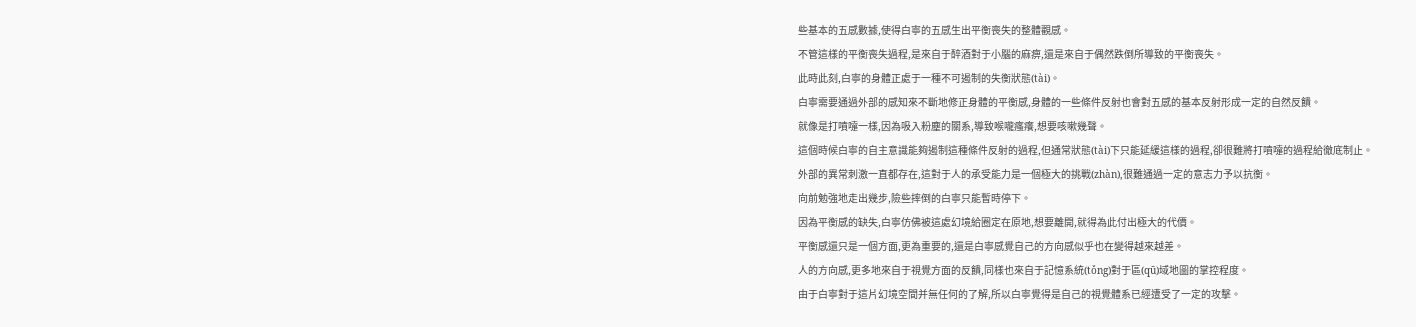些基本的五感數據,使得白寧的五感生出平衡喪失的整體觀感。
不管這樣的平衡喪失過程,是來自于醉酒對于小腦的麻痹,還是來自于偶然跌倒所導致的平衡喪失。
此時此刻,白寧的身體正處于一種不可遏制的失衡狀態(tài)。
白寧需要通過外部的感知來不斷地修正身體的平衡感,身體的一些條件反射也會對五感的基本反射形成一定的自然反饋。
就像是打噴嚏一樣,因為吸入粉塵的關系,導致喉嚨瘙癢,想要咳嗽幾聲。
這個時候白寧的自主意識能夠遏制這種條件反射的過程,但通常狀態(tài)下只能延緩這樣的過程,卻很難將打噴嚏的過程給徹底制止。
外部的異常刺激一直都存在,這對于人的承受能力是一個極大的挑戰(zhàn),很難通過一定的意志力予以抗衡。
向前勉強地走出幾步,險些摔倒的白寧只能暫時停下。
因為平衡感的缺失,白寧仿佛被這處幻境給圈定在原地,想要離開,就得為此付出極大的代價。
平衡感還只是一個方面,更為重要的,還是白寧感覺自己的方向感似乎也在變得越來越差。
人的方向感,更多地來自于視覺方面的反饋,同樣也來自于記憶系統(tǒng)對于區(qū)域地圖的掌控程度。
由于白寧對于這片幻境空間并無任何的了解,所以白寧覺得是自己的視覺體系已經遭受了一定的攻擊。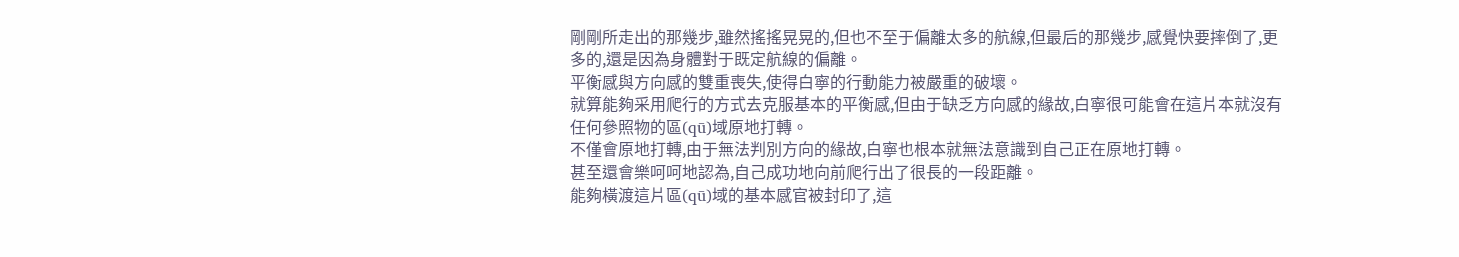剛剛所走出的那幾步,雖然搖搖晃晃的,但也不至于偏離太多的航線,但最后的那幾步,感覺快要摔倒了,更多的,還是因為身體對于既定航線的偏離。
平衡感與方向感的雙重喪失,使得白寧的行動能力被嚴重的破壞。
就算能夠采用爬行的方式去克服基本的平衡感,但由于缺乏方向感的緣故,白寧很可能會在這片本就沒有任何參照物的區(qū)域原地打轉。
不僅會原地打轉,由于無法判別方向的緣故,白寧也根本就無法意識到自己正在原地打轉。
甚至還會樂呵呵地認為,自己成功地向前爬行出了很長的一段距離。
能夠橫渡這片區(qū)域的基本感官被封印了,這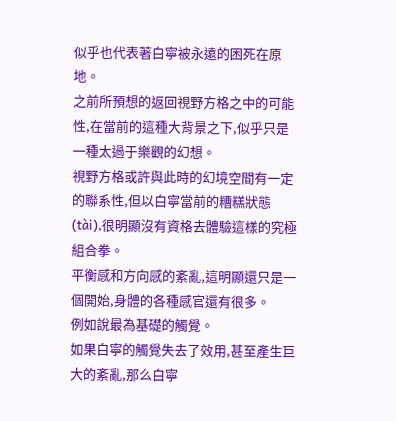似乎也代表著白寧被永遠的困死在原地。
之前所預想的返回視野方格之中的可能性,在當前的這種大背景之下,似乎只是一種太過于樂觀的幻想。
視野方格或許與此時的幻境空間有一定的聯系性,但以白寧當前的糟糕狀態(tài),很明顯沒有資格去體驗這樣的究極組合拳。
平衡感和方向感的紊亂,這明顯還只是一個開始,身體的各種感官還有很多。
例如說最為基礎的觸覺。
如果白寧的觸覺失去了效用,甚至產生巨大的紊亂,那么白寧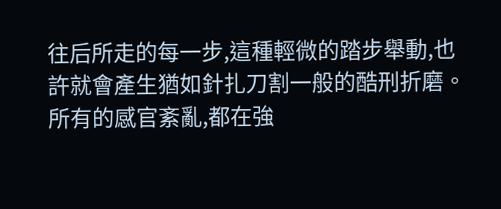往后所走的每一步,這種輕微的踏步舉動,也許就會產生猶如針扎刀割一般的酷刑折磨。
所有的感官紊亂,都在強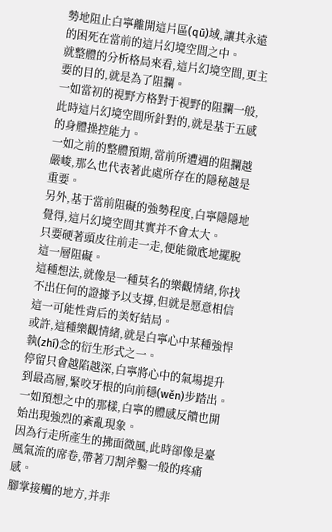勢地阻止白寧離開這片區(qū)域,讓其永遠的困死在當前的這片幻境空間之中。
就整體的分析格局來看,這片幻境空間,更主要的目的,就是為了阻攔。
一如當初的視野方格對于視野的阻攔一般,此時這片幻境空間所針對的,就是基于五感的身體操控能力。
一如之前的整體預期,當前所遭遇的阻攔越嚴峻,那么也代表著此處所存在的隱秘越是重要。
另外,基于當前阻礙的強勢程度,白寧隱隱地覺得,這片幻境空間其實并不會太大。
只要硬著頭皮往前走一走,便能徹底地擺脫這一層阻礙。
這種想法,就像是一種莫名的樂觀情緒,你找不出任何的證據予以支撐,但就是愿意相信這一可能性背后的美好結局。
或許,這種樂觀情緒,就是白寧心中某種強悍執(zhí)念的衍生形式之一。
停留只會越陷越深,白寧將心中的氣場提升到最高層,緊咬牙根的向前穩(wěn)步踏出。
一如預想之中的那樣,白寧的體感反饋也開始出現強烈的紊亂現象。
因為行走所產生的拂面微風,此時卻像是臺風氣流的席卷,帶著刀割斧鑿一般的疼痛感。
腳掌接觸的地方,并非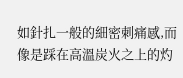如針扎一般的細密刺痛感,而像是踩在高溫炭火之上的灼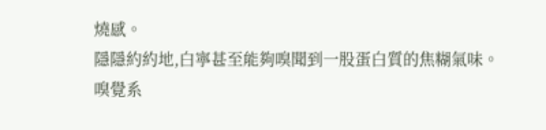燒感。
隱隱約約地,白寧甚至能夠嗅聞到一股蛋白質的焦糊氣味。
嗅覺系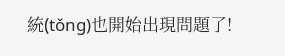統(tǒng)也開始出現問題了!